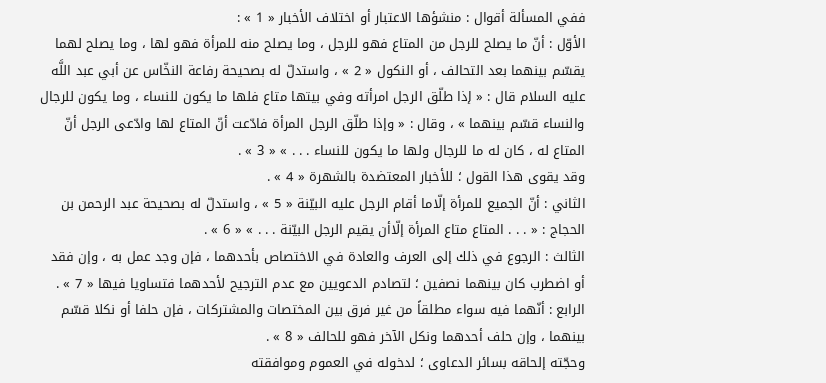ففي المسألة أقوال : منشؤها الاعتبار أو اختلاف الأخبار « 1 » :
الأوّل : أنّ ما يصلح للرجل من المتاع فهو للرجل ، وما يصلح منه للمرأة فهو لها ، وما يصلح لهما يقسّم بينهما بعد التحالف ، أو النكول « 2 » ، واستدلّ له بصحيحة رفاعة النخّاس عن أبي عبد اللَّه عليه السلام قال : « إذا طلّق الرجل امرأته وفي بيتها متاع فلها ما يكون للنساء ، وما يكون للرجال والنساء قسّم بينهما » ، وقال : « وإذا طلّق الرجل المرأة فادّعت أنّ المتاع لها وادّعى الرجل أنّ المتاع له ، كان له ما للرجال ولها ما يكون للنساء . . . » « 3 » .
وقد يقوى هذا القول ؛ للأخبار المعتضدة بالشهرة « 4 » .
الثاني : أنّ الجميع للمرأة إلّاما أقام الرجل عليه البيّنة « 5 » ، واستدلّ له بصحيحة عبد الرحمن بن الحجاج : « . . . المتاع متاع المرأة إلّاأن يقيم الرجل البيّنة . . . » « 6 » .
الثالث : الرجوع في ذلك إلى العرف والعادة في الاختصاص بأحدهما ، فإن وجد عمل به ، وإن فقد أو اضطرب كان بينهما نصفين ؛ لتصادم الدعويين مع عدم الترجيح لأحدهما فتساويا فيها « 7 » .
الرابع : أنّهما فيه سواء مطلقاً من غير فرق بين المختصات والمشتركات ، فإن حلفا أو نكلا قسّم بينهما ، وإن حلف أحدهما ونكل الآخر فهو للحالف « 8 » .
وحجّته إلحاقه بسائر الدعاوى ؛ لدخوله في العموم وموافقته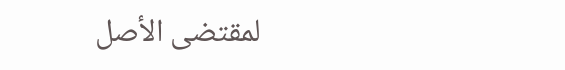لمقتضى الأصل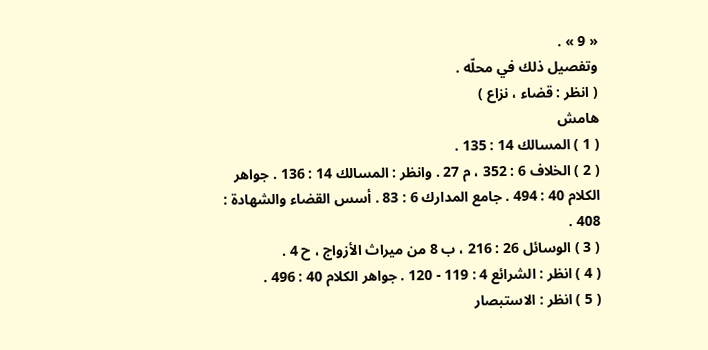« 9 » .
وتفصيل ذلك في محلّه .
( انظر : قضاء ، نزاع )
هامش
( 1 ) المسالك 14 : 135 .
( 2 ) الخلاف 6 : 352 ، م 27 . وانظر : المسالك 14 : 136 . جواهر الكلام 40 : 494 . جامع المدارك 6 : 83 . أسس القضاء والشهادة : 408 .
( 3 ) الوسائل 26 : 216 ، ب 8 من ميراث الأزواج ، ح 4 .
( 4 ) انظر : الشرائع 4 : 119 - 120 . جواهر الكلام 40 : 496 .
( 5 ) انظر : الاستبصار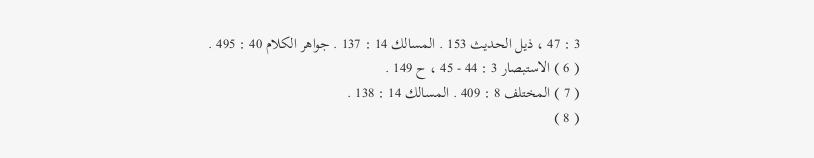3 : 47 ، ذيل الحديث 153 . المسالك 14 : 137 . جواهر الكلام 40 : 495 .
( 6 ) الاستبصار 3 : 44 - 45 ، ح 149 .
( 7 ) المختلف 8 : 409 . المسالك 14 : 138 .
( 8 )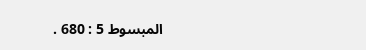المبسوط 5 : 680 .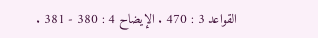القواعد 3 : 470 . الإيضاح 4 : 380 - 381 .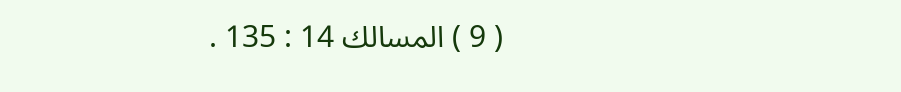( 9 ) المسالك 14 : 135 .